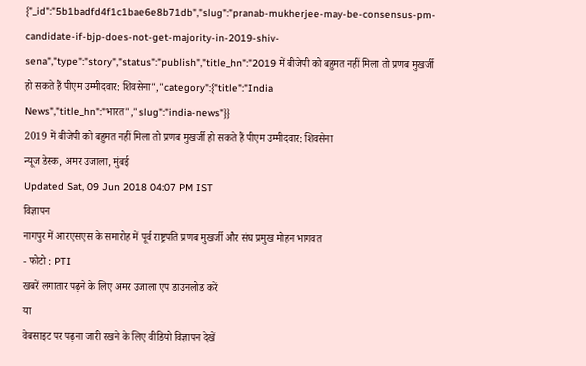{"_id":"5b1badfd4f1c1bae6e8b71db","slug":"pranab-mukherjee-may-be-consensus-pm-candidate-if-bjp-does-not-get-majority-in-2019-shiv-sena","type":"story","status":"publish","title_hn":"2019 में बीजेपी को बहुमत नहीं मिला तो प्रणब मुखर्जी हो सकते हैं पीएम उम्मीदवार: शिवसेना","category":{"title":"India News","title_hn":"भारत","slug":"india-news"}}
2019 में बीजेपी को बहुमत नहीं मिला तो प्रणब मुखर्जी हो सकते हैं पीएम उम्मीदवार: शिवसेना
न्यूज डेस्क, अमर उजाला, मुंबई
Updated Sat, 09 Jun 2018 04:07 PM IST
विज्ञापन
नागपुर में आरएसएस के समारोह में पूर्व राष्ट्रपति प्रणब मुखर्जी और संघ प्रमुख मोहन भागवत
- फोटो : PTI
खबरें लगातार पढ़ने के लिए अमर उजाला एप डाउनलोड करें
या
वेबसाइट पर पढ़ना जारी रखने के लिए वीडियो विज्ञापन देखें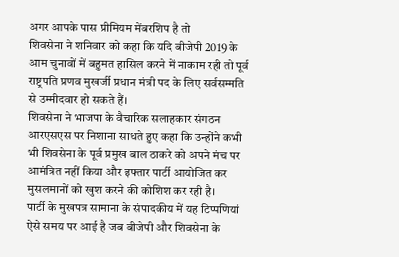अगर आपके पास प्रीमियम मेंबरशिप है तो
शिवसेना ने शनिवार को कहा कि यदि बीजेपी 2019 के आम चुनावों में बहुमत हासिल करने में नाकाम रही तो पूर्व राष्ट्रपति प्रणव मुखर्जी प्रधान मंत्री पद के लिए सर्वसम्मति से उम्मीदवार हो सकते हैं।
शिवसेना ने भाजपा के वैचारिक सलाहकार संगठन आरएसएस पर निशाना साधते हुए कहा कि उन्होंने कभी भी शिवसेना के पूर्व प्रमुख बाल ठाकरे को अपने मंच पर आमंत्रित नहीं किया और इफ्तार पार्टी आयोजित कर मुसलमानों को खुश करने की कोशिश कर रही है।
पार्टी के मुखपत्र सामाना के संपादकीय में यह टिप्पणियां ऐसे समय पर आई है जब बीजेपी और शिवसेना के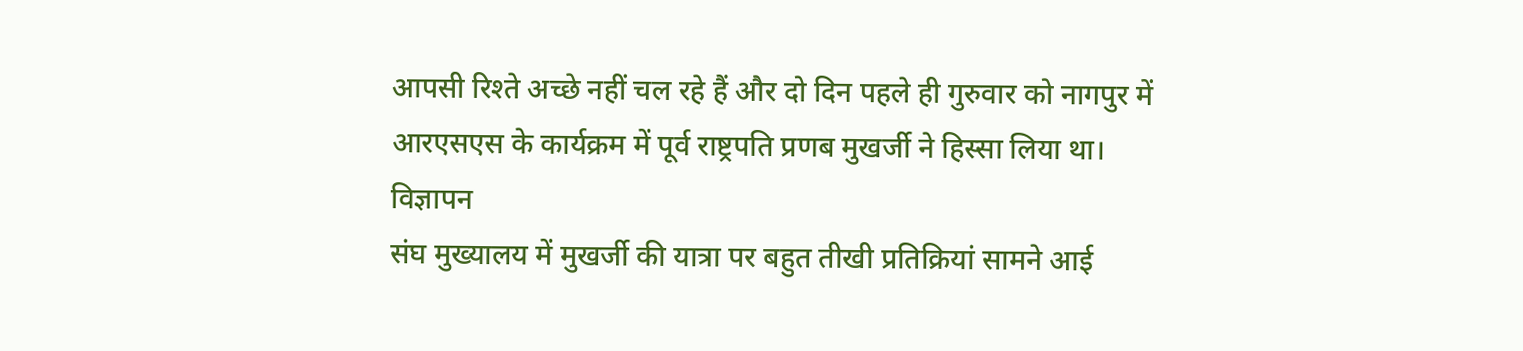आपसी रिश्ते अच्छे नहीं चल रहे हैं और दो दिन पहले ही गुरुवार को नागपुर में आरएसएस के कार्यक्रम में पूर्व राष्ट्रपति प्रणब मुखर्जी ने हिस्सा लिया था।
विज्ञापन
संघ मुख्यालय में मुखर्जी की यात्रा पर बहुत तीखी प्रतिक्रियां सामने आई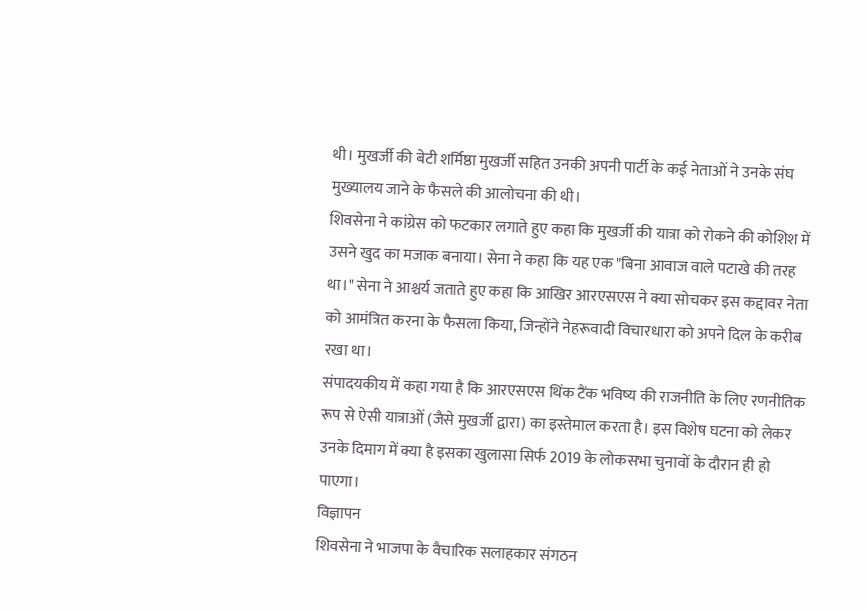थी। मुखर्जी की बेटी शर्मिष्ठा मुखर्जी सहित उनकी अपनी पार्टी के कई नेताओं ने उनके संघ मुख्यालय जाने के फैसले की आलोचना की थी।
शिवसेना ने कांग्रेस को फटकार लगाते हुए कहा कि मुखर्जी की यात्रा को रोकने की कोशिश में उसने खुद का मजाक बनाया। सेना ने कहा कि यह एक "बिना आवाज वाले पटाखे की तरह था।" सेना ने आश्चर्य जताते हुए कहा कि आखिर आरएसएस ने क्या सोचकर इस कद्दावर नेता को आमंत्रित करना के फैसला किया, जिन्होंने नेहरूवादी विचारधारा को अपने दिल के करीब रखा था।
संपादयकीय में कहा गया है कि आरएसएस थिंक टैंक भविष्य की राजनीति के लिए रणनीतिक रूप से ऐसी यात्राओं (जैसे मुखर्जी द्वारा) का इस्तेमाल करता है। इस विशेष घटना को लेकर उनके दिमाग में क्या है इसका खुलासा सिर्फ 2019 के लोकसभा चुनावों के दौरान ही हो पाएगा।
विज्ञापन
शिवसेना ने भाजपा के वैचारिक सलाहकार संगठन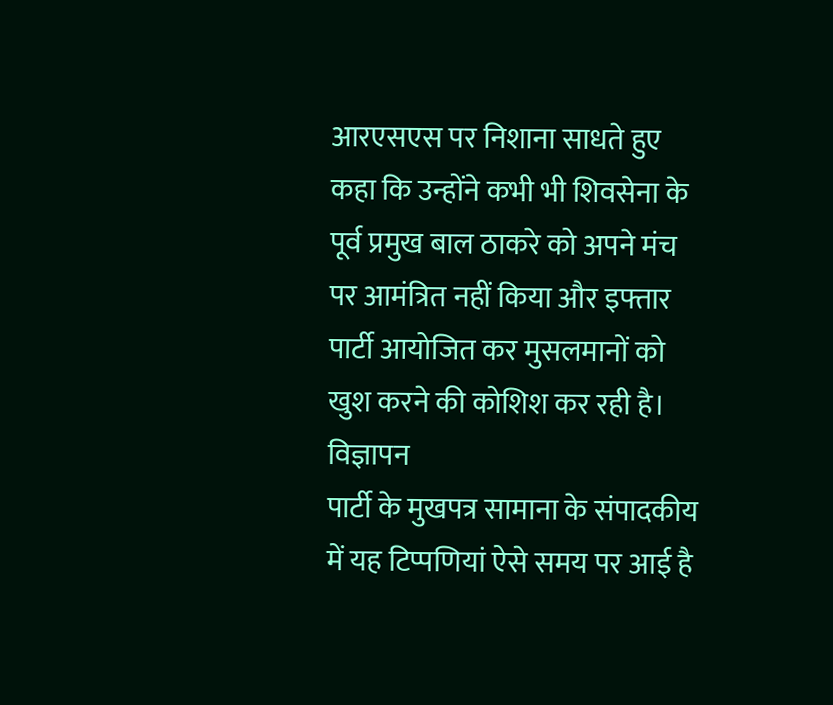आरएसएस पर निशाना साधते हुए कहा कि उन्होंने कभी भी शिवसेना के पूर्व प्रमुख बाल ठाकरे को अपने मंच पर आमंत्रित नहीं किया और इफ्तार पार्टी आयोजित कर मुसलमानों को खुश करने की कोशिश कर रही है।
विज्ञापन
पार्टी के मुखपत्र सामाना के संपादकीय में यह टिप्पणियां ऐसे समय पर आई है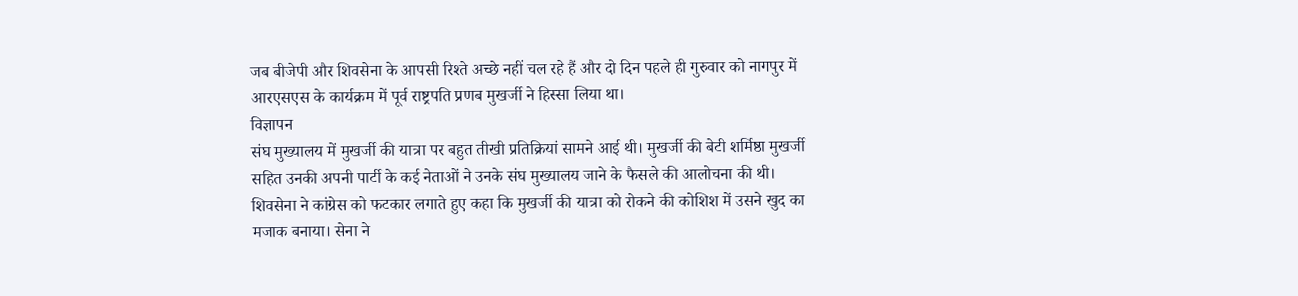जब बीजेपी और शिवसेना के आपसी रिश्ते अच्छे नहीं चल रहे हैं और दो दिन पहले ही गुरुवार को नागपुर में आरएसएस के कार्यक्रम में पूर्व राष्ट्रपति प्रणब मुखर्जी ने हिस्सा लिया था।
विज्ञापन
संघ मुख्यालय में मुखर्जी की यात्रा पर बहुत तीखी प्रतिक्रियां सामने आई थी। मुखर्जी की बेटी शर्मिष्ठा मुखर्जी सहित उनकी अपनी पार्टी के कई नेताओं ने उनके संघ मुख्यालय जाने के फैसले की आलोचना की थी।
शिवसेना ने कांग्रेस को फटकार लगाते हुए कहा कि मुखर्जी की यात्रा को रोकने की कोशिश में उसने खुद का मजाक बनाया। सेना ने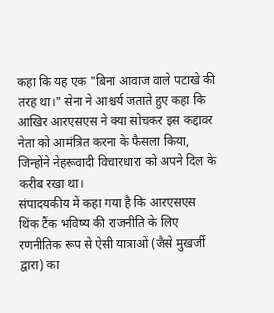कहा कि यह एक "बिना आवाज वाले पटाखे की तरह था।" सेना ने आश्चर्य जताते हुए कहा कि आखिर आरएसएस ने क्या सोचकर इस कद्दावर नेता को आमंत्रित करना के फैसला किया, जिन्होंने नेहरूवादी विचारधारा को अपने दिल के करीब रखा था।
संपादयकीय में कहा गया है कि आरएसएस थिंक टैंक भविष्य की राजनीति के लिए रणनीतिक रूप से ऐसी यात्राओं (जैसे मुखर्जी द्वारा) का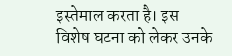इस्तेमाल करता है। इस विशेष घटना को लेकर उनके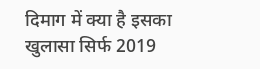दिमाग में क्या है इसका खुलासा सिर्फ 2019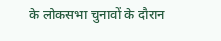के लोकसभा चुनावों के दौरान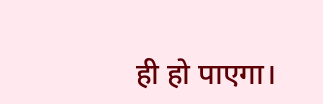ही हो पाएगा।